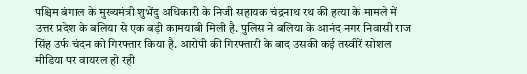पश्चिम बंगाल के मुख्यमंत्री शुभेंदु अधिकारी के निजी सहायक चंद्रनाथ रथ की हत्या के मामले में उत्तर प्रदेश के बलिया से एक बड़ी कामयाबी मिली है. पुलिस ने बलिया के आनंद नगर निवासी राज सिंह उर्फ चंदन को गिरफ्तार किया है. आरोपी की गिरफ्तारी के बाद उसकी कई तस्वीरें सोशल मीडिया पर वायरल हो रही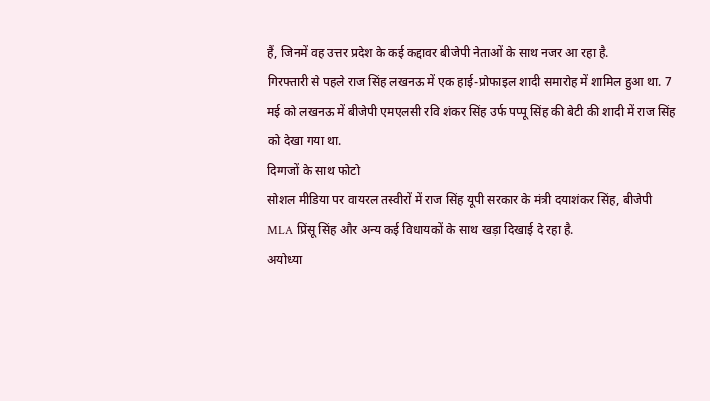हैं, जिनमें वह उत्तर प्रदेश के कई कद्दावर बीजेपी नेताओं के साथ नजर आ रहा है.
गिरफ्तारी से पहले राज सिंह लखनऊ में एक हाई-प्रोफाइल शादी समारोह में शामिल हुआ था. 7 मई को लखनऊ में बीजेपी एमएलसी रवि शंकर सिंह उर्फ पप्पू सिंह की बेटी की शादी में राज सिंह को देखा गया था.
दिग्गजों के साथ फोटो
सोशल मीडिया पर वायरल तस्वीरों में राज सिंह यूपी सरकार के मंत्री दयाशंकर सिंह, बीजेपी MLA प्रिंसू सिंह और अन्य कई विधायकों के साथ खड़ा दिखाई दे रहा है.
अयोध्या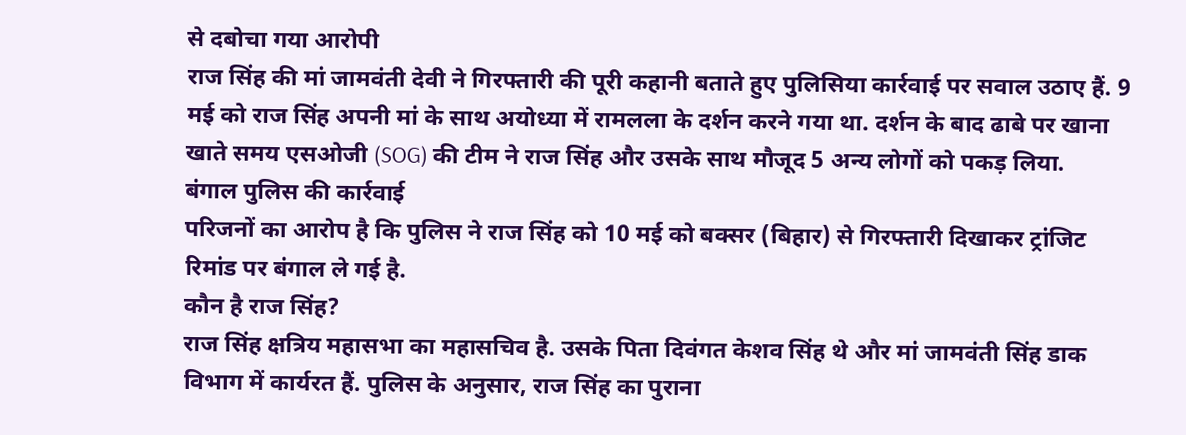से दबोचा गया आरोपी
राज सिंह की मां जामवंती देवी ने गिरफ्तारी की पूरी कहानी बताते हुए पुलिसिया कार्रवाई पर सवाल उठाए हैं. 9 मई को राज सिंह अपनी मां के साथ अयोध्या में रामलला के दर्शन करने गया था. दर्शन के बाद ढाबे पर खाना खाते समय एसओजी (SOG) की टीम ने राज सिंह और उसके साथ मौजूद 5 अन्य लोगों को पकड़ लिया.
बंगाल पुलिस की कार्रवाई
परिजनों का आरोप है कि पुलिस ने राज सिंह को 10 मई को बक्सर (बिहार) से गिरफ्तारी दिखाकर ट्रांजिट रिमांड पर बंगाल ले गई है.
कौन है राज सिंह?
राज सिंह क्षत्रिय महासभा का महासचिव है. उसके पिता दिवंगत केशव सिंह थे और मां जामवंती सिंह डाक विभाग में कार्यरत हैं. पुलिस के अनुसार, राज सिंह का पुराना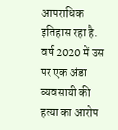आपराधिक इतिहास रहा है. वर्ष 2020 में उस पर एक अंडा व्यवसायी की हत्या का आरोप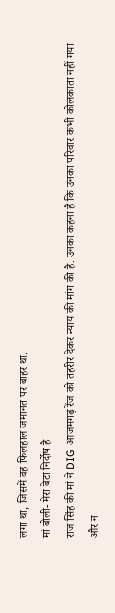लगा था, जिसमें वह फिलहाल जमानत पर बाहर था.
मां बोली- मेरा बेटा निर्दोष है
राज सिंह की मां ने DIG आजमगढ़ रेंज को तहरीर देकर न्याय की मांग की है. उनका कहना है कि उनका परिवार कभी कोलकाता नहीं गया और न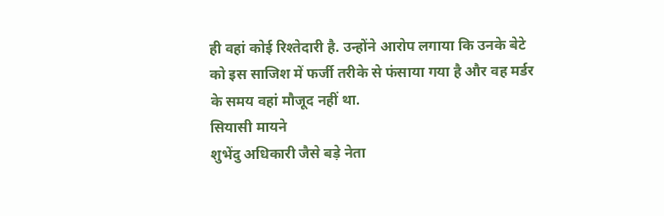ही वहां कोई रिश्तेदारी है. उन्होंने आरोप लगाया कि उनके बेटे को इस साजिश में फर्जी तरीके से फंसाया गया है और वह मर्डर के समय वहां मौजूद नहीं था.
सियासी मायने
शुभेंदु अधिकारी जैसे बड़े नेता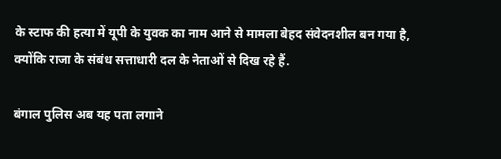के स्टाफ की हत्या में यूपी के युवक का नाम आने से मामला बेहद संवेदनशील बन गया है, क्योंकि राजा के संबंध सत्ताधारी दल के नेताओं से दिख रहे हैं.

बंगाल पुलिस अब यह पता लगाने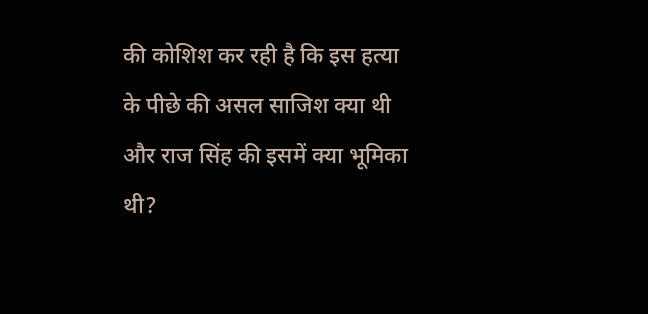की कोशिश कर रही है कि इस हत्या के पीछे की असल साजिश क्या थी और राज सिंह की इसमें क्या भूमिका थी?